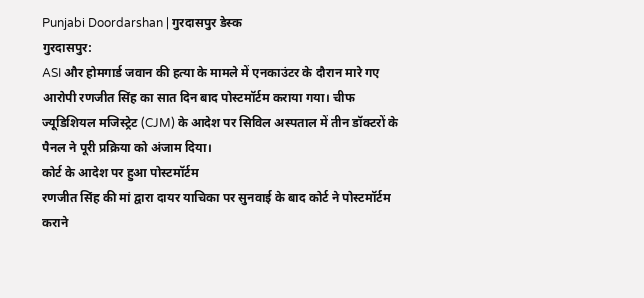Punjabi Doordarshan | गुरदासपुर डेस्क
गुरदासपुर:
ASI और होमगार्ड जवान की हत्या के मामले में एनकाउंटर के दौरान मारे गए आरोपी रणजीत सिंह का सात दिन बाद पोस्टमॉर्टम कराया गया। चीफ ज्यूडिशियल मजिस्ट्रेट (CJM) के आदेश पर सिविल अस्पताल में तीन डॉक्टरों के पैनल ने पूरी प्रक्रिया को अंजाम दिया।
कोर्ट के आदेश पर हुआ पोस्टमॉर्टम
रणजीत सिंह की मां द्वारा दायर याचिका पर सुनवाई के बाद कोर्ट ने पोस्टमॉर्टम कराने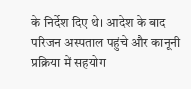के निर्देश दिए थे। आदेश के बाद परिजन अस्पताल पहुंचे और कानूनी प्रक्रिया में सहयोग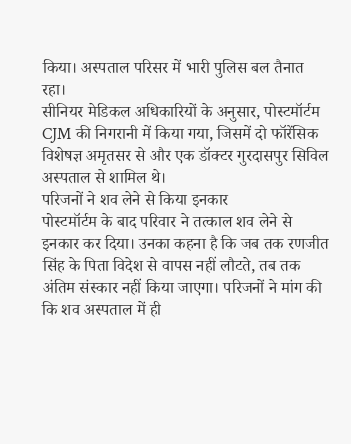किया। अस्पताल परिसर में भारी पुलिस बल तैनात रहा।
सीनियर मेडिकल अधिकारियों के अनुसार, पोस्टमॉर्टम CJM की निगरानी में किया गया, जिसमें दो फॉरेंसिक विशेषज्ञ अमृतसर से और एक डॉक्टर गुरदासपुर सिविल अस्पताल से शामिल थे।
परिजनों ने शव लेने से किया इनकार
पोस्टमॉर्टम के बाद परिवार ने तत्काल शव लेने से इनकार कर दिया। उनका कहना है कि जब तक रणजीत सिंह के पिता विदेश से वापस नहीं लौटते, तब तक अंतिम संस्कार नहीं किया जाएगा। परिजनों ने मांग की कि शव अस्पताल में ही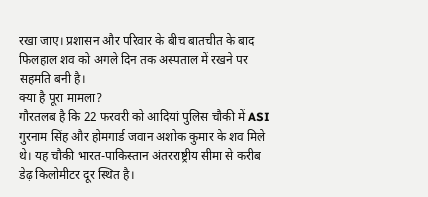रखा जाए। प्रशासन और परिवार के बीच बातचीत के बाद फिलहाल शव को अगले दिन तक अस्पताल में रखने पर सहमति बनी है।
क्या है पूरा मामला?
गौरतलब है कि 22 फरवरी को आदियां पुलिस चौकी में ASI गुरनाम सिंह और होमगार्ड जवान अशोक कुमार के शव मिले थे। यह चौकी भारत-पाकिस्तान अंतरराष्ट्रीय सीमा से करीब डेढ़ किलोमीटर दूर स्थित है।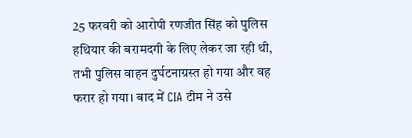25 फरवरी को आरोपी रणजीत सिंह को पुलिस हथियार की बरामदगी के लिए लेकर जा रही थी, तभी पुलिस वाहन दुर्घटनाग्रस्त हो गया और वह फरार हो गया। बाद में CIA टीम ने उसे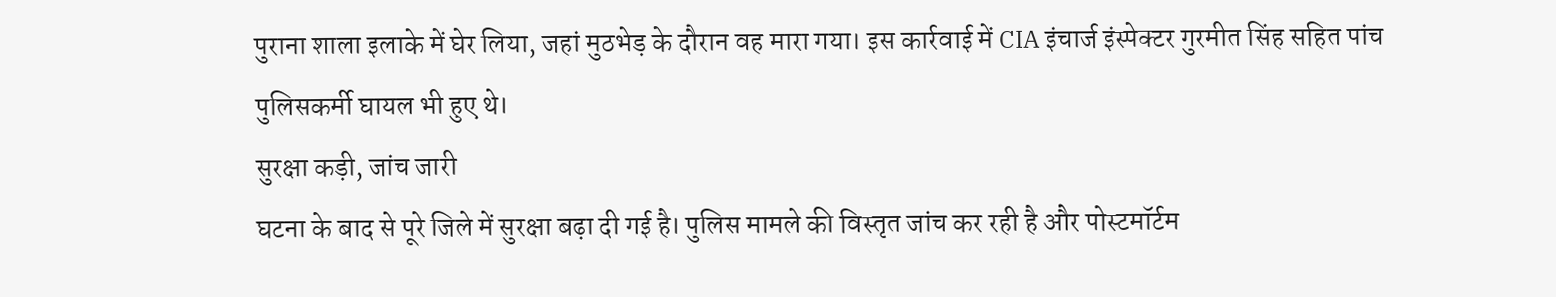पुराना शाला इलाके में घेर लिया, जहां मुठभेड़ के दौरान वह मारा गया। इस कार्रवाई में CIA इंचार्ज इंस्पेक्टर गुरमीत सिंह सहित पांच पुलिसकर्मी घायल भी हुए थे।
सुरक्षा कड़ी, जांच जारी
घटना के बाद से पूरे जिले में सुरक्षा बढ़ा दी गई है। पुलिस मामले की विस्तृत जांच कर रही है और पोस्टमॉर्टम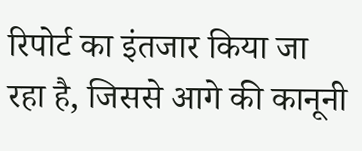रिपोर्ट का इंतजार किया जा रहा है, जिससे आगे की कानूनी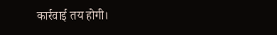कार्रवाई तय होगी।